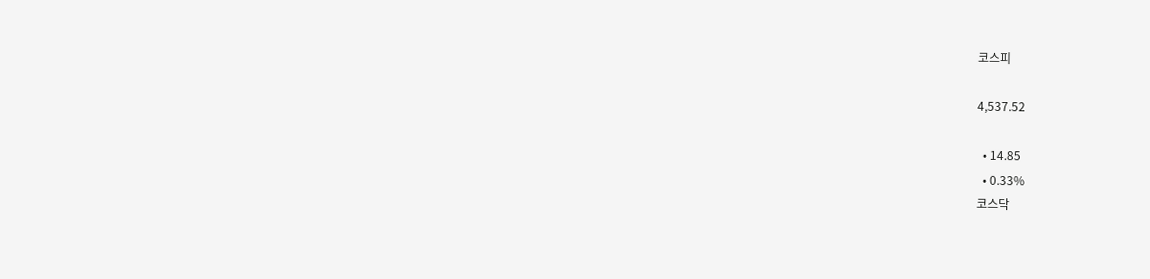코스피

4,537.52

  • 14.85
  • 0.33%
코스닥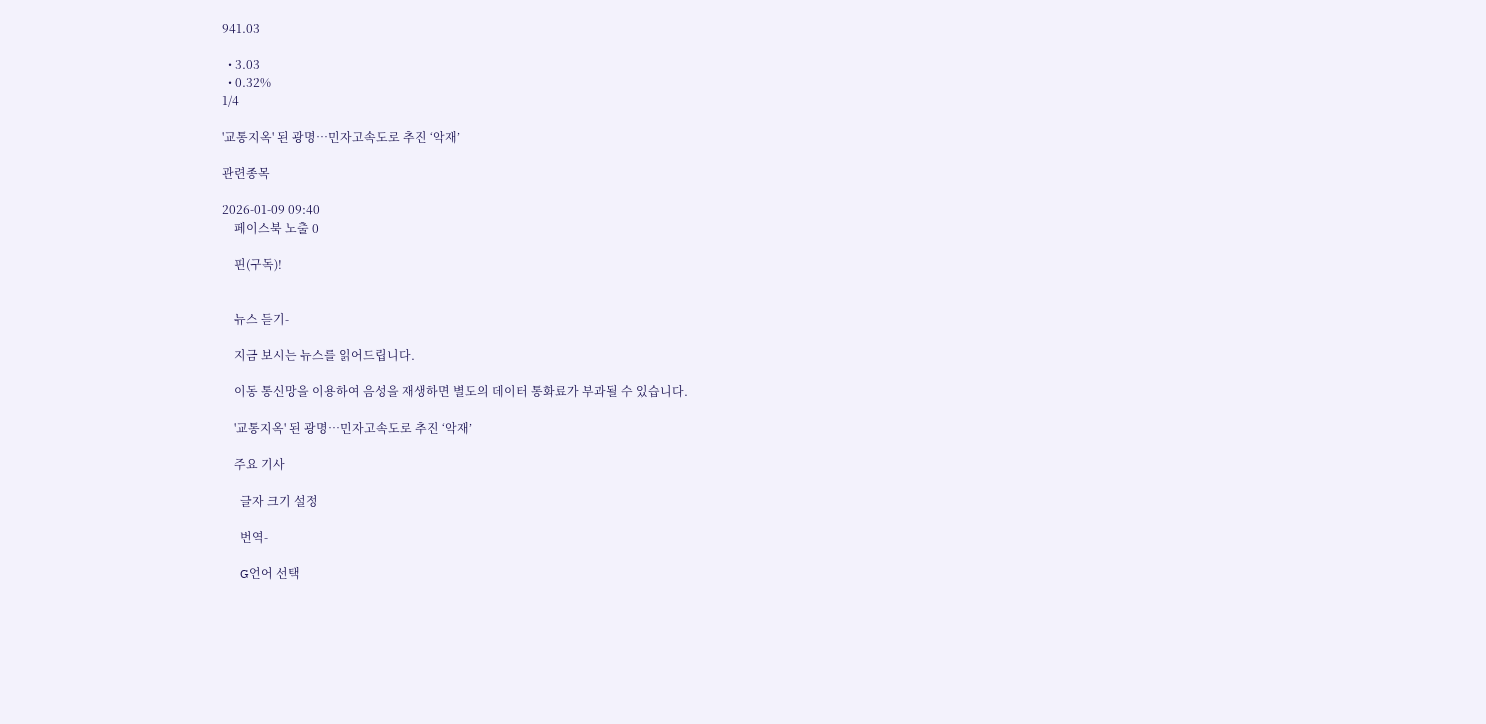941.03

  • 3.03
  • 0.32%
1/4

'교통지옥' 된 광명…민자고속도로 추진 ‘악재’

관련종목

2026-01-09 09:40
    페이스북 노출 0

    핀(구독)!


    뉴스 듣기-

    지금 보시는 뉴스를 읽어드립니다.

    이동 통신망을 이용하여 음성을 재생하면 별도의 데이터 통화료가 부과될 수 있습니다.

    '교통지옥' 된 광명…민자고속도로 추진 ‘악재’

    주요 기사

      글자 크기 설정

      번역-

      G언어 선택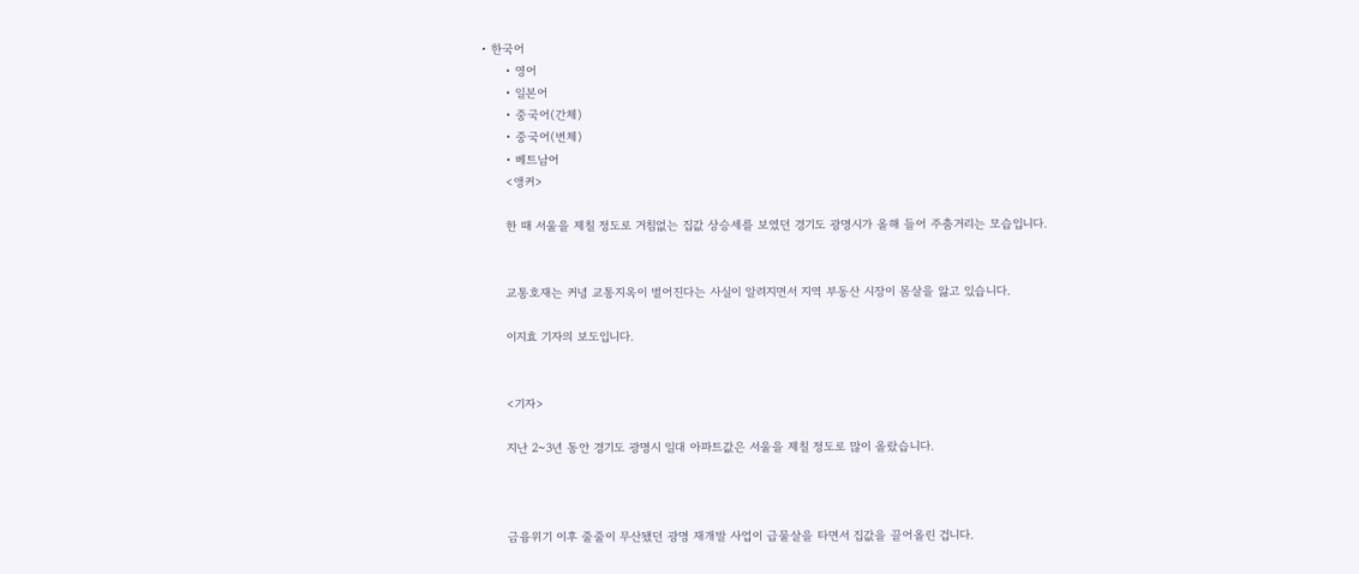• 한국어
      • 영어
      • 일본어
      • 중국어(간체)
      • 중국어(번체)
      • 베트남어
      <앵커>

      한 때 서울을 제칠 정도로 거침없는 집값 상승세를 보였던 경기도 광명시가 올해 들어 주춤거리는 모습입니다.


      교통호재는 커녕 교통지옥이 벌어진다는 사실이 알려지면서 지역 부동산 시장이 몸살을 앓고 있습니다.

      이지효 기자의 보도입니다.


      <기자>

      지난 2~3년 동안 경기도 광명시 일대 아파트값은 서울을 제칠 정도로 많이 올랐습니다.



      금융위기 이후 줄줄이 무산됐던 광명 재개발 사업이 급물살을 타면서 집값을 끌어올린 겁니다.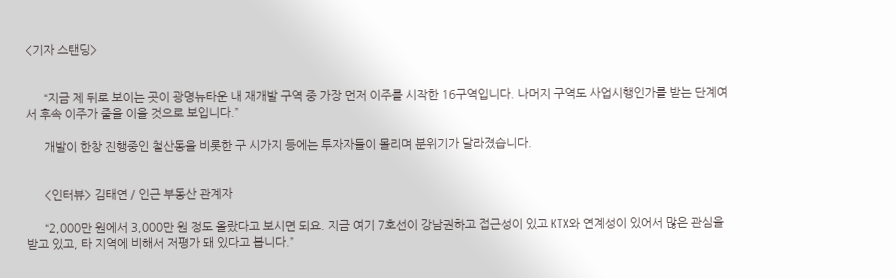<기자 스탠딩>


      “지금 제 뒤로 보이는 곳이 광명뉴타운 내 재개발 구역 중 가장 먼저 이주를 시작한 16구역입니다. 나머지 구역도 사업시행인가를 받는 단계여서 후속 이주가 줄을 이을 것으로 보입니다.”

      개발이 한창 진행중인 철산동을 비롯한 구 시가지 등에는 투자자들이 몰리며 분위기가 달라졌습니다.


      <인터뷰> 김태연 / 인근 부동산 관계자

      “2,000만 원에서 3,000만 원 정도 올랐다고 보시면 되요. 지금 여기 7호선이 강남권하고 접근성이 있고 KTX와 연계성이 있어서 많은 관심을 받고 있고, 타 지역에 비해서 저평가 돼 있다고 봅니다.”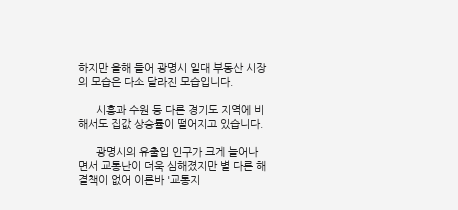하지만 올해 들어 광명시 일대 부동산 시장의 모습은 다소 달라진 모습입니다.

      시흥과 수원 등 다른 경기도 지역에 비해서도 집값 상승률이 떨어지고 있습니다.

      광명시의 유출입 인구가 크게 늘어나면서 교통난이 더욱 심해졌지만 별 다른 해결책이 없어 이른바 '교통지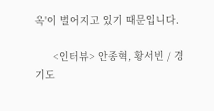옥'이 벌어지고 있기 때문입니다.

      <인터뷰> 안종혁, 황서빈 / 경기도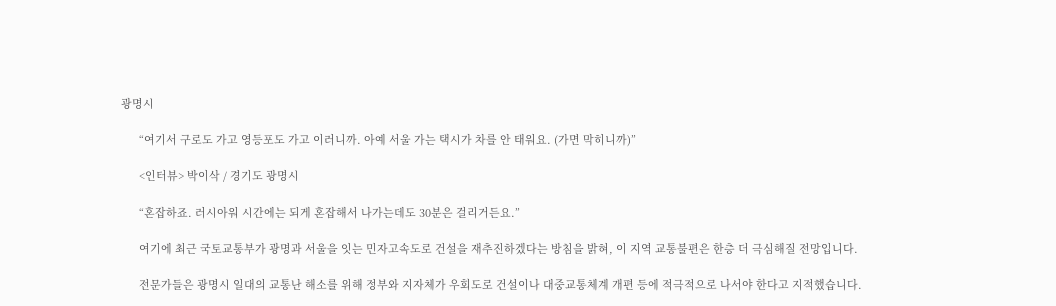광명시

      “여기서 구로도 가고 영등포도 가고 이러니까. 아예 서울 가는 택시가 차를 안 태워요. (가면 막히니까)”

      <인터뷰> 박이삭 / 경기도 광명시

      “혼잡하죠. 러시아워 시간에는 되게 혼잡해서 나가는데도 30분은 걸리거든요.”

      여기에 최근 국토교통부가 광명과 서울을 잇는 민자고속도로 건설을 재추진하겠다는 방침을 밝혀, 이 지역 교통불편은 한층 더 극심해질 전망입니다.

      전문가들은 광명시 일대의 교통난 해소를 위해 정부와 지자체가 우회도로 건설이나 대중교통체계 개편 등에 적극적으로 나서야 한다고 지적했습니다.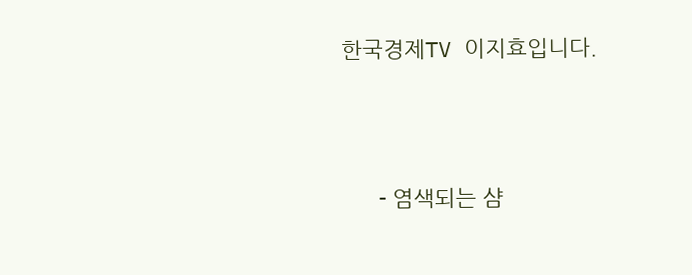한국경제TV 이지효입니다.



      - 염색되는 샴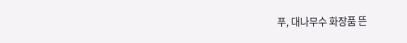푸, 대나무수 화장품 뜬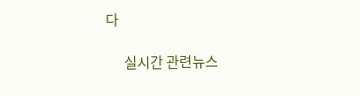다

      실시간 관련뉴스